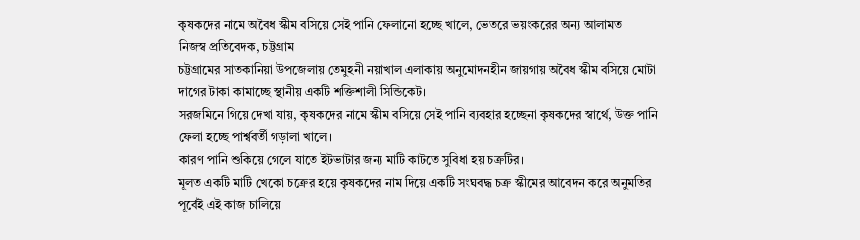কৃষকদের নামে অবৈধ স্কীম বসিয়ে সেই পানি ফেলানো হচ্ছে খালে, ভেতরে ভয়ংকরের অন্য আলামত
নিজস্ব প্রতিবেদক, চট্টগ্রাম
চট্টগ্রামের সাতকানিয়া উপজেলায় তেমুহনী নয়াখাল এলাকায় অনুমোদনহীন জায়গায় অবৈধ স্কীম বসিয়ে মোটা দাগের টাকা কামাচ্ছে স্থানীয় একটি শক্তিশালী সিন্ডিকেট।
সরজমিনে গিয়ে দেখা যায়, কৃষকদের নামে স্কীম বসিয়ে সেই পানি ব্যবহার হচ্ছেনা কৃষকদের স্বার্থে, উক্ত পানি ফেলা হচ্ছে পার্শ্ববর্তী গড়ালা খালে।
কারণ পানি শুকিয়ে গেলে যাতে ইটভাটার জন্য মাটি কাটতে সুবিধা হয় চক্রটির।
মূলত একটি মাটি খেকো চক্রের হয়ে কৃষকদের নাম দিয়ে একটি সংঘবদ্ধ চক্র স্কীমের আবেদন করে অনুমতির পূর্বেই এই কাজ চালিয়ে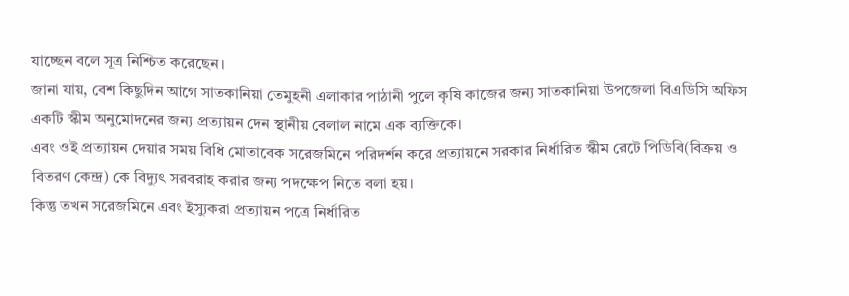যাচ্ছেন বলে সূত্র নিশ্চিত করেছেন।
জানা যায়, বেশ কিছুদিন আগে সাতকানিয়া তেমুহনী এলাকার পাঠানী পুলে কৃষি কাজের জন্য সাতকানিয়া উপজেলা বিএডিসি অফিস একটি স্কীম অনুমোদনের জন্য প্রত্যায়ন দেন স্থানীয় বেলাল নামে এক ব্যক্তিকে।
এবং ওই প্রত্যায়ন দেয়ার সময় বিধি মোতাবেক সরেজমিনে পরিদর্শন করে প্রত্যায়নে সরকার নির্ধারিত স্কীম রেটে পিডিবি(বিক্রয় ও বিতরণ কেন্দ্র) কে বিদ্যুৎ সরবরাহ করার জন্য পদক্ষেপ নিতে বলা হয়।
কিন্তু তখন সরেজমিনে এবং ইস্যুকরা প্রত্যায়ন পত্রে নির্ধারিত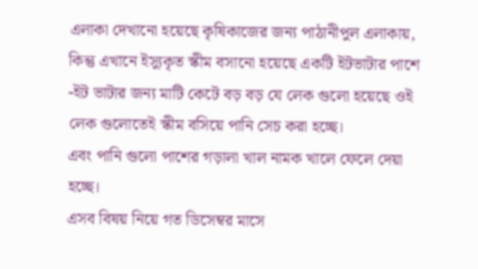এলাকা দেখানো হয়েছে কৃষিকাজের জন্য পাঠানীপুল এলাকায়, কিন্তু এখানে ইস্যুকৃত স্কীম বসানো হয়েছে একটি ইটভাটার পাশে -ইট ভাটার জন্য মাটি কেটে বড় বড় যে লেক গুলো হয়েছে ওই লেক গুলোতেই স্কীম বসিয়ে পানি সেচ করা হচ্ছে।
এবং পানি গুলো পাশের গড়ালা খাল নামক খালে ফেলে দেয়া হচ্ছে।
এসব বিষয় নিয়ে গত ডিসেম্বর মাসে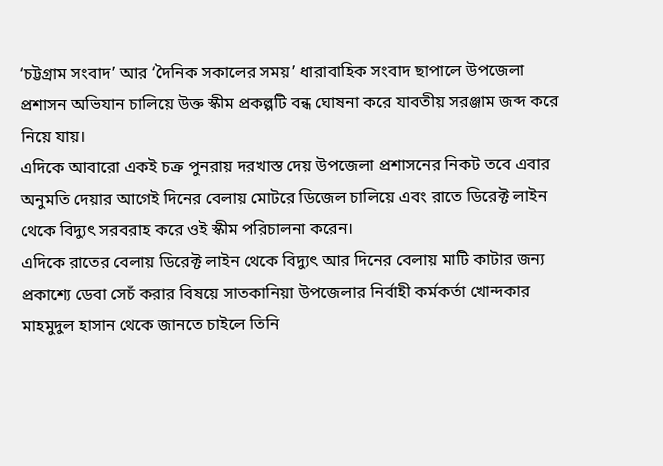‘চট্টগ্রাম সংবাদ’ আর ‘দৈনিক সকালের সময়’ ধারাবাহিক সংবাদ ছাপালে উপজেলা প্রশাসন অভিযান চালিয়ে উক্ত স্কীম প্রকল্পটি বন্ধ ঘোষনা করে যাবতীয় সরঞ্জাম জব্দ করে নিয়ে যায়।
এদিকে আবারো একই চক্র পুনরায় দরখাস্ত দেয় উপজেলা প্রশাসনের নিকট তবে এবার অনুমতি দেয়ার আগেই দিনের বেলায় মোটরে ডিজেল চালিয়ে এবং রাতে ডিরেক্ট লাইন থেকে বিদ্যুৎ সরবরাহ করে ওই স্কীম পরিচালনা করেন।
এদিকে রাতের বেলায় ডিরেক্ট লাইন থেকে বিদ্যুৎ আর দিনের বেলায় মাটি কাটার জন্য প্রকাশ্যে ডেবা সেচঁ করার বিষয়ে সাতকানিয়া উপজেলার নির্বাহী কর্মকর্তা খোন্দকার মাহমুদুল হাসান থেকে জানতে চাইলে তিনি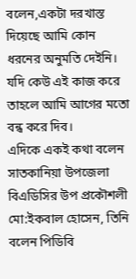বলেন,একটা দরখাস্ত দিয়েছে আমি কোন ধরনের অনুমতি দেইনি।
যদি কেউ এই কাজ করে তাহলে আমি আগের মতো বন্ধ করে দিব।
এদিকে একই কথা বলেন সাতকানিয়া উপজেলা বিএডিসির উপ প্রকৌশলী মো:ইকবাল হোসেন, তিনি বলেন পিডিবি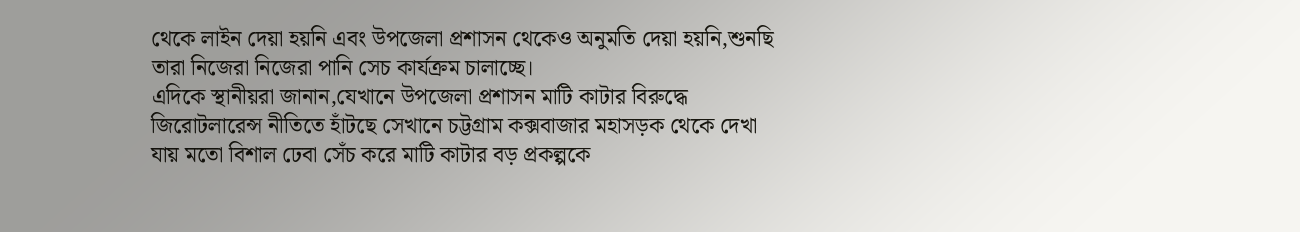থেকে লাইন দেয়া হয়নি এবং উপজেলা প্রশাসন থেকেও অনুমতি দেয়া হয়নি,শুনছি তারা নিজেরা নিজেরা পানি সেচ কার্যক্রম চালাচ্ছে।
এদিকে স্থানীয়রা জানান,যেখানে উপজেলা প্রশাসন মাটি কাটার বিরুদ্ধে জিরোটলারেন্স নীতিতে হাঁটছে সেখানে চট্টগ্রাম কক্সবাজার মহাসড়ক থেকে দেখা যায় মতো বিশাল ঢেবা সেঁচ করে মাটি কাটার বড় প্রকল্পকে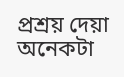প্রশ্রয় দেয়া অনেকটা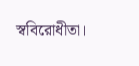স্ববিরোধীতা।